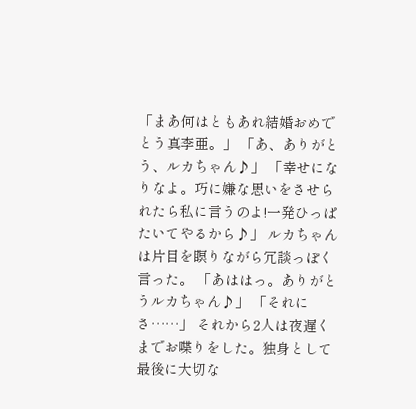「まあ何はともあれ結婚おめでとう真李亜。」 「あ、ありがとう、ルカちゃん♪」 「幸せになりなよ。巧に嫌な思いをさせられたら私に言うのよ!一発ひっぱたいてやるから♪」 ルカちゃんは片目を瞑りながら冗談っぽく言った。 「あははっ。ありがとうルカちゃん♪」 「それにさ……」 それから2人は夜遅くまでお喋りをした。独身として最後に大切な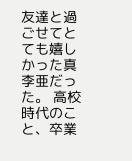友達と過ごせてとても嬉しかった真李亜だった。 高校時代のこと、卒業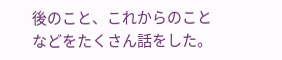後のこと、これからのことなどをたくさん話をした。